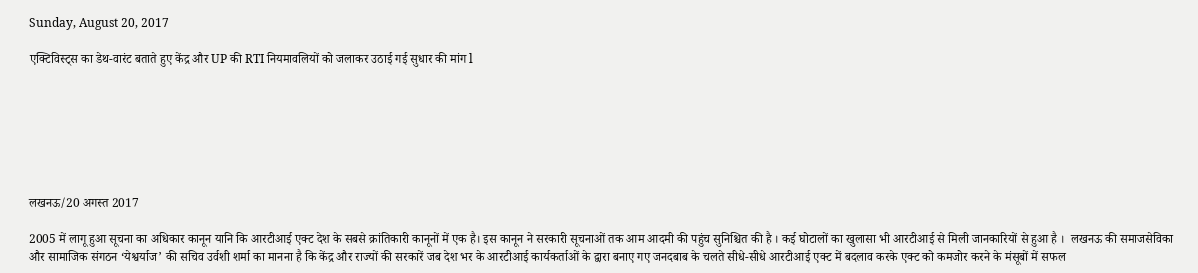Sunday, August 20, 2017

एक्टिविस्ट्स का डेथ-वारंट बताते हुए केंद्र और UP की RTI नियमावलियों को जलाकर उठाई गई सुधार की मांग l







लखनऊ/20 अगस्त 2017

2005 में लागू हुआ सूचना का अधिकार कानून यानि कि आरटीआई एक्ट देश के सबसे क्रांतिकारी कानूनों में एक है। इस कानून ने सरकारी सूचनाओं तक आम आदमी की पहुंच सुनिश्चित की है । कई घोटालों का खुलासा भी आरटीआई से मिली जानकारियों से हुआ है ।  लखनऊ की समाजसेविका और सामाजिक संगठन ‘येश्वर्याज’ की सचिव उर्वशी शर्मा का मानना है कि केंद्र और राज्यों की सरकारें जब देश भर के आरटीआई कार्यकर्ताओं के द्वारा बनाए गए जनदबाब के चलते सीधे-सीधे आरटीआई एक्ट में बदलाव करके एक्ट को कमजोर करने के मंसूबों में सफल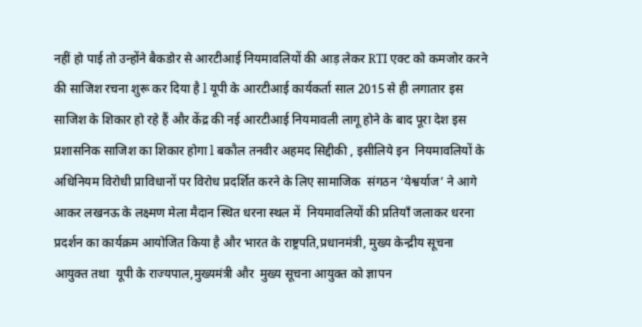नहीं हो पाई तो उन्होंने बैकडोर से आरटीआई नियमावलियों की आड़ लेकर RTI एक्ट को कमजोर करने की साजिश रचना शुरू कर दिया है l यूपी के आरटीआई कार्यकर्ता साल 2015 से ही लगातार इस साजिश के शिकार हो रहे हैं और केंद्र की नई आरटीआई नियमावली लागू होने के बाद पूरा देश इस प्रशासनिक साजिश का शिकार होगा l बकौल तनवीर अहमद सिद्दीकी , इसीलिये इन  नियमावलियों के अधिनियम विरोधी प्राविधानों पर विरोध प्रदर्शित करने के लिए सामाजिक  संगठन ‘येश्वर्याज’ ने आगे आकर लखनऊ के लक्ष्मण मेला मैदान स्थित धरना स्थल में  नियमावलियों की प्रतियाँ जलाकर धरना प्रदर्शन का कार्यक्रम आयोजित किया है और भारत के राष्ट्रपति,प्रधानमंत्री, मुख्य केन्द्रीय सूचना आयुक्त तथा  यूपी के राज्यपाल,मुख्यमंत्री और  मुख्य सूचना आयुक्त को ज्ञापन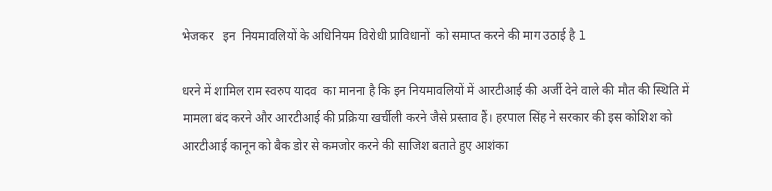भेजकर   इन  नियमावलियों के अधिनियम विरोधी प्राविधानों  को समाप्त करने की माग उठाई है l

धरने में शामिल राम स्वरुप यादव  का मानना है कि इन नियमावलियों में आरटीआई की अर्जी देने वाले की मौत की स्थिति में मामला बंद करने और आरटीआई की प्रक्रिया खर्चीली करने जैसे प्रस्ताव हैं। हरपाल सिंह ने सरकार की इस कोशिश को आरटीआई कानून को बैक डोर से कमजोर करने की साजिश बताते हुए आशंका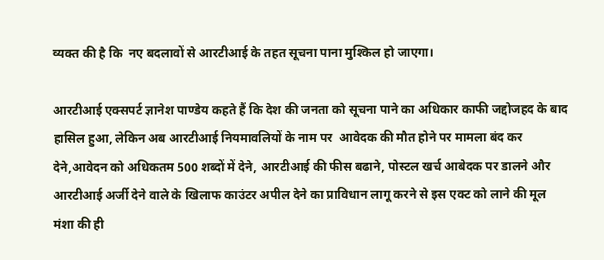व्यक्त की है कि  नए बदलावों से आरटीआई के तहत सूचना पाना मुश्किल हो जाएगा।

आरटीआई एक्सपर्ट ज्ञानेश पाण्डेय कहते हैं कि देश की जनता को सूचना पाने का अधिकार काफी जद्दोजहद के बाद हासिल हुआ, लेकिन अब आरटीआई नियमावलियों के नाम पर  आवेदक की मौत होने पर मामला बंद कर देने,आवेदन को अधिकतम 500 शब्दों में देने, आरटीआई की फीस बढाने, पोस्टल खर्च आबेदक पर डालने और आरटीआई अर्जी देने वाले के खिलाफ काउंटर अपील देने का प्राविधान लागू करने से इस एक्ट को लाने की मूल मंशा की ही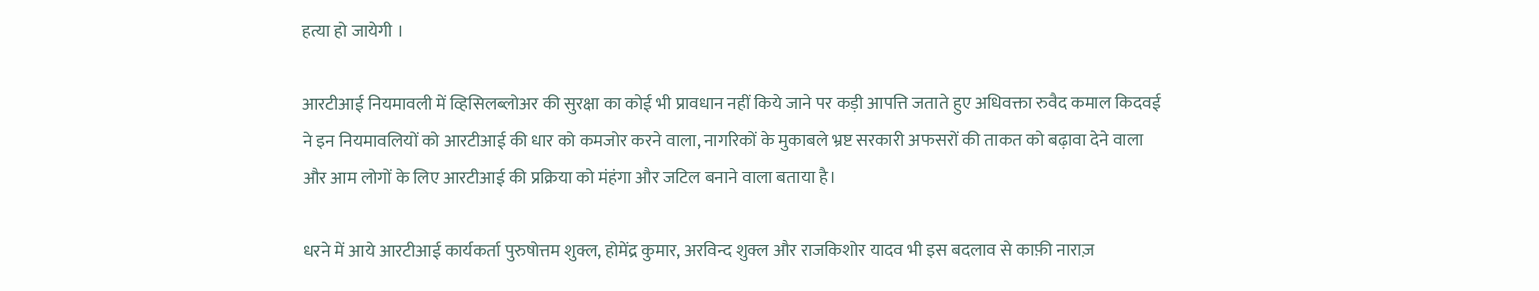हत्या हो जायेगी ।

आरटीआई नियमावली में व्हिसिलब्लोअर की सुरक्षा का कोई भी प्रावधान नहीं किये जाने पर कड़ी आपत्ति जताते हुए अधिवक्ता रुवैद कमाल किदवई  ने इन नियमावलियों को आरटीआई की धार को कमजोर करने वाला, नागरिकों के मुकाबले भ्रष्ट सरकारी अफसरों की ताकत को बढ़ावा देने वाला और आम लोगों के लिए आरटीआई की प्रक्रिया को मंहंगा और जटिल बनाने वाला बताया है।

धरने में आये आरटीआई कार्यकर्ता पुरुषोत्तम शुक्ल, होमेंद्र कुमार, अरविन्द शुक्ल और राजकिशोर यादव भी इस बदलाव से काफ़ी नाराज़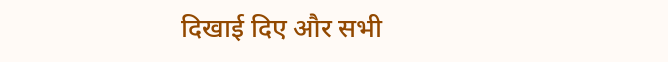दिखाई दिए और सभी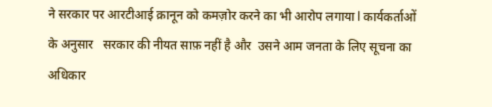ने सरकार पर आरटीआई क़ानून को कमज़ोर करने का भी आरोप लगाया l कार्यकर्ताओं के अनुसार   सरकार की नीयत साफ़ नहीं है और  उसने आम जनता के लिए सूचना का अधिकार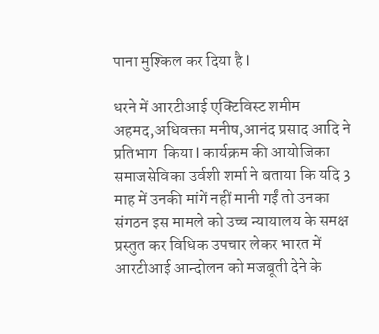पाना मुश्किल कर दिया है l

धरने में आरटीआई एक्टिविस्ट शमीम अहमद,अधिवक्ता मनीष,आनंद प्रसाद आदि ने प्रतिभाग  किया l कार्यक्रम की आयोजिका समाजसेविका उर्वशी शर्मा ने बताया कि यदि 3 माह में उनकी मांगें नहीं मानी गईं तो उनका संगठन इस मामले को उच्च न्यायालय के समक्ष प्रस्तुत कर विधिक उपचार लेकर भारत में आरटीआई आन्दोलन को मजबूती देने के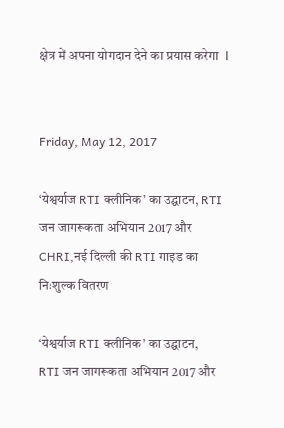क्षेत्र में अपना योगदान देने का प्रयास करेगा  l


Friday, May 12, 2017

‘येश्वर्याज RTI क्लीनिक’ का उद्घाटन, RTI जन जागरूकता अभियान 2017 और CHRI,नई दिल्ली की RTI गाइड का निःशुल्क वितरण

‘येश्वर्याज RTI क्लीनिक’ का उद्घाटन,
RTI जन जागरूकता अभियान 2017 और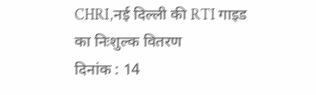CHRI,नई दिल्ली की RTI गाइड का निःशुल्क वितरण
दिनांक : 14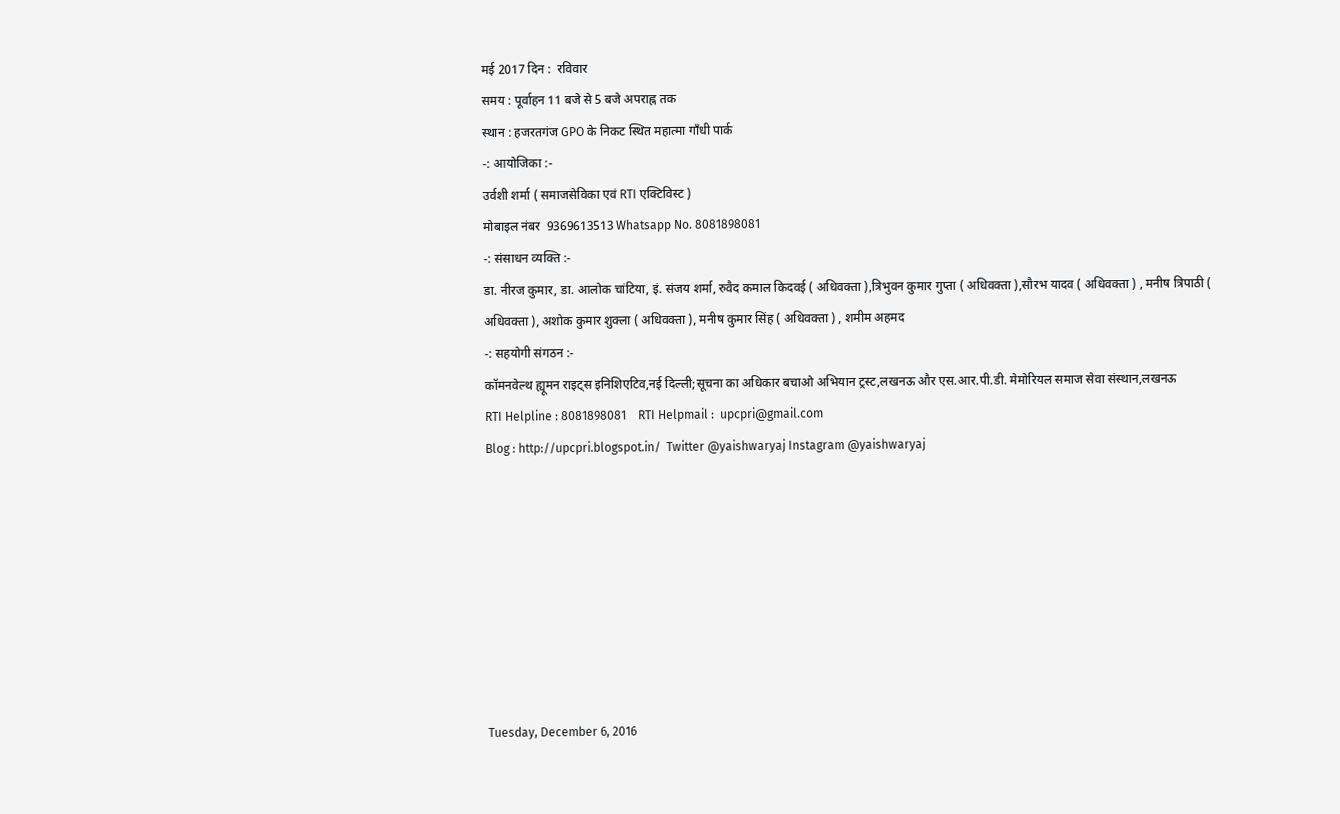मई 2017 दिन :  रविवार
समय : पूर्वाहन 11 बजे से 5 बजे अपराह्न तक
स्थान : हजरतगंज GPO के निकट स्थित महात्मा गाँधी पार्क
-: आयोजिका :-
उर्वशी शर्मा ( समाजसेविका एवं RTI एक्टिविस्ट )
मोबाइल नंबर  9369613513 Whatsapp No. 8081898081
-: संसाधन व्यक्ति :-
डा. नीरज कुमार, डा. आलोक चांटिया, इं. संजय शर्मा, रुवैद कमाल किदवई ( अधिवक्ता ),त्रिभुवन कुमार गुप्ता ( अधिवक्ता ),सौरभ यादव ( अधिवक्ता ) , मनीष त्रिपाठी ( अधिवक्ता ), अशोक कुमार शुक्ला ( अधिवक्ता ), मनीष कुमार सिंह ( अधिवक्ता ) , शमीम अहमद
-: सहयोगी संगठन :-
कॉमनवेल्थ ह्यूमन राइट्स इनिशिएटिव,नई दिल्ली;सूचना का अधिकार बचाओ अभियान ट्रस्ट,लखनऊ और एस.आर.पी.डी. मेमोरियल समाज सेवा संस्थान,लखनऊ
RTI Helpline : 8081898081    RTI Helpmail :  upcpri@gmail.com
Blog : http://upcpri.blogspot.in/  Twitter @yaishwaryaj Instagram @yaishwaryaj








Tuesday, December 6, 2016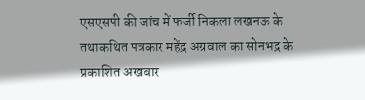एसएसपी की जांच में फर्जी निकला लखनऊ के तथाकथित पत्रकार महेंद्र अग्रवाल का सोनभद्र के प्रकाशित अखबार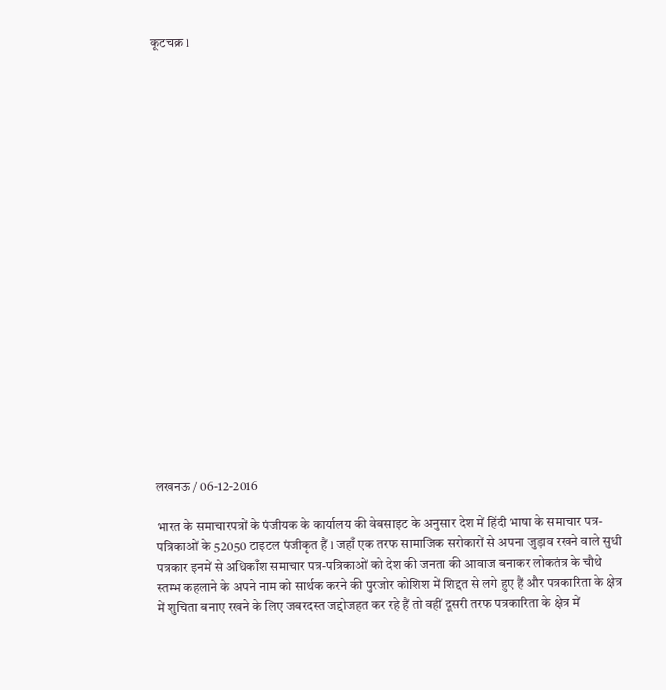कूटचक्र l





















लखनऊ / 06-12-2016

भारत के समाचारपत्रों के पंजीयक के कार्यालय की वेबसाइट के अनुसार देश में हिंदी भाषा के समाचार पत्र-पत्रिकाओं के 52050 टाइटल पंजीकृत हैं l जहाँ एक तरफ सामाजिक सरोकारों से अपना जुड़ाव रखने वाले सुधी पत्रकार इनमें से अधिकाँश समाचार पत्र-पत्रिकाओं को देश की जनता की आवाज बनाकर लोकतंत्र के चौथे स्तम्भ कहलाने के अपने नाम को सार्थक करने की पुरजोर कोशिश में शिद्दत से लगे हुए हैं और पत्रकारिता के क्षेत्र में शुचिता बनाए रखने के लिए जबरदस्त जद्दोजहत कर रहे हैं तो वहीं दूसरी तरफ पत्रकारिता के क्षेत्र में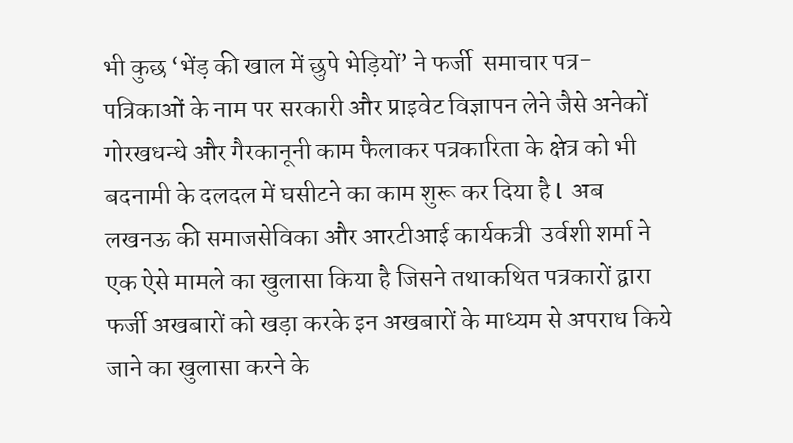भी कुछ ‘भेंड़ की खाल में छुपे भेड़ियों’ ने फर्जी  समाचार पत्र-पत्रिकाओं के नाम पर सरकारी और प्राइवेट विज्ञापन लेने जैसे अनेकों  गोरखधन्धे और गैरकानूनी काम फैलाकर पत्रकारिता के क्षेत्र को भी बदनामी के दलदल में घसीटने का काम शुरू कर दिया है l  अब लखनऊ की समाजसेविका और आरटीआई कार्यकत्री  उर्वशी शर्मा ने एक ऐसे मामले का खुलासा किया है जिसने तथाकथित पत्रकारों द्वारा फर्जी अखबारों को खड़ा करके इन अखबारों के माध्यम से अपराध किये जाने का खुलासा करने के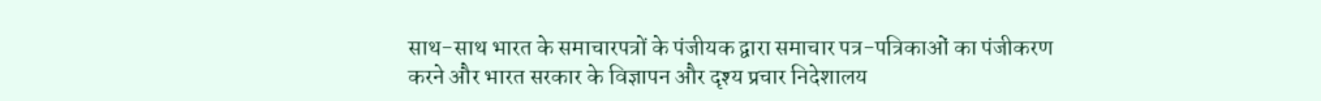साथ-साथ भारत के समाचारपत्रों के पंजीयक द्वारा समाचार पत्र-पत्रिकाओं का पंजीकरण करने और भारत सरकार के विज्ञापन और दृश्य प्रचार निदेशालय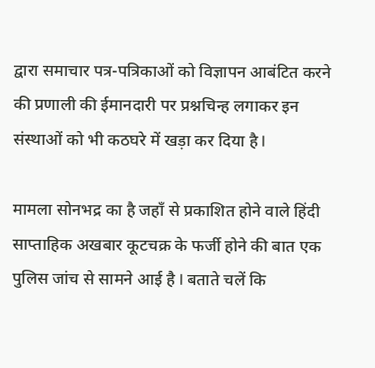द्वारा समाचार पत्र-पत्रिकाओं को विज्ञापन आबंटित करने की प्रणाली की ईमानदारी पर प्रश्नचिन्ह लगाकर इन संस्थाओं को भी कठघरे में खड़ा कर दिया है l

मामला सोनभद्र का है जहाँ से प्रकाशित होने वाले हिंदी साप्ताहिक अखबार कूटचक्र के फर्जी होने की बात एक पुलिस जांच से सामने आई है l बताते चलें कि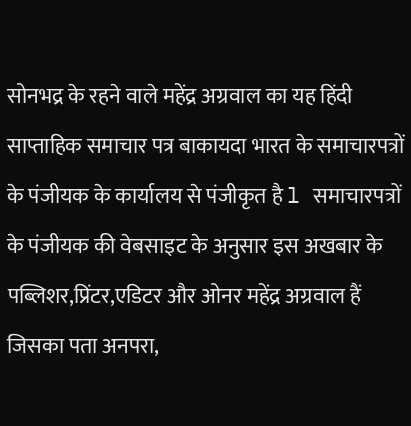सोनभद्र के रहने वाले महेंद्र अग्रवाल का यह हिंदी साप्ताहिक समाचार पत्र बाकायदा भारत के समाचारपत्रों के पंजीयक के कार्यालय से पंजीकृत है l समाचारपत्रों के पंजीयक की वेबसाइट के अनुसार इस अखबार के पब्लिशर,प्रिंटर,एडिटर और ओनर महेंद्र अग्रवाल हैं जिसका पता अनपरा,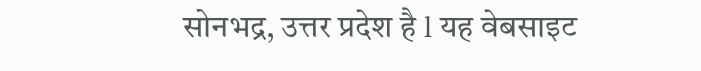सोनभद्र, उत्तर प्रदेश है l यह वेबसाइट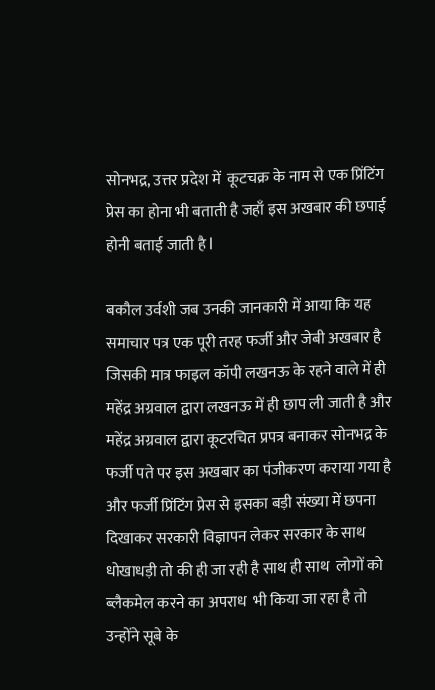सोनभद्र, उत्तर प्रदेश में  कूटचक्र के नाम से एक प्रिंटिंग प्रेस का होना भी बताती है जहाँ इस अखबार की छपाई होनी बताई जाती है l

बकौल उर्वशी जब उनकी जानकारी में आया कि यह समाचार पत्र एक पूरी तरह फर्जी और जेबी अखबार है जिसकी मात्र फाइल कॉपी लखनऊ के रहने वाले में ही महेंद्र अग्रवाल द्वारा लखनऊ में ही छाप ली जाती है और महेंद्र अग्रवाल द्वारा कूटरचित प्रपत्र बनाकर सोनभद्र के फर्जी पते पर इस अखबार का पंजीकरण कराया गया है और फर्जी प्रिंटिंग प्रेस से इसका बड़ी संख्या में छपना दिखाकर सरकारी विज्ञापन लेकर सरकार के साथ धोखाधड़ी तो की ही जा रही है साथ ही साथ  लोगों को ब्लैकमेल करने का अपराध  भी किया जा रहा है तो उन्होंने सूबे के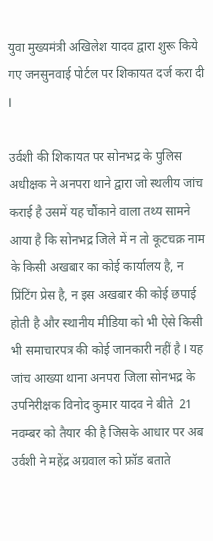युवा मुख्यमंत्री अखिलेश यादव द्वारा शुरू किये गए जनसुनवाई पोर्टल पर शिकायत दर्ज करा दी l

उर्वशी की शिकायत पर सोनभद्र के पुलिस अधीक्षक ने अनपरा थाने द्वारा जो स्थलीय जांच कराई है उसमें यह चौंकाने वाला तथ्य सामने आया है कि सोनभद्र जिले में न तो कूटचक्र नाम के किसी अखबार का कोई कार्यालय है, न प्रिंटिंग प्रेस है, न इस अखबार की कोई छपाई होती है और स्थानीय मीडिया को भी ऐसे किसी भी समाचारपत्र की कोई जानकारी नहीं है l यह जांच आख्या थाना अनपरा जिला सोनभद्र के उपनिरीक्षक विनोद कुमार यादव ने बीते  21 नवम्बर को तैयार की है जिसके आधार पर अब उर्वशी ने महेंद्र अग्रवाल को फ्रॉड बताते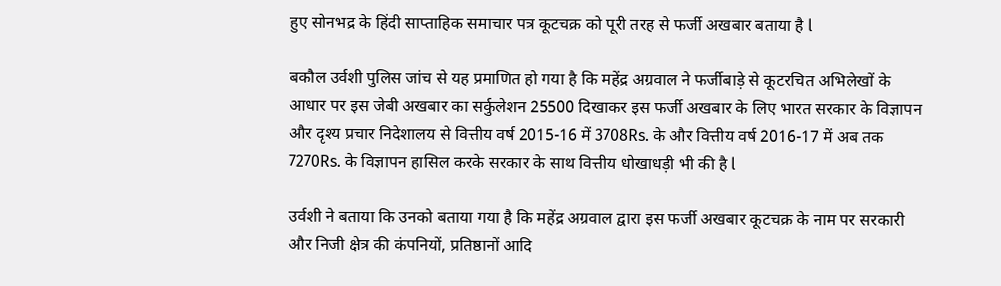हुए सोनभद्र के हिंदी साप्ताहिक समाचार पत्र कूटचक्र को पूरी तरह से फर्जी अखबार बताया है l

बकौल उर्वशी पुलिस जांच से यह प्रमाणित हो गया है कि महेंद्र अग्रवाल ने फर्जीबाड़े से कूटरचित अभिलेखों के आधार पर इस जेबी अखबार का सर्कुलेशन 25500 दिखाकर इस फर्जी अखबार के लिए भारत सरकार के विज्ञापन और दृश्य प्रचार निदेशालय से वित्तीय वर्ष 2015-16 में 3708Rs. के और वित्तीय वर्ष 2016-17 में अब तक 7270Rs. के विज्ञापन हासिल करके सरकार के साथ वित्तीय धोखाधड़ी भी की है l

उर्वशी ने बताया कि उनको बताया गया है कि महेंद्र अग्रवाल द्वारा इस फर्जी अखबार कूटचक्र के नाम पर सरकारी और निजी क्षेत्र की कंपनियों, प्रतिष्ठानों आदि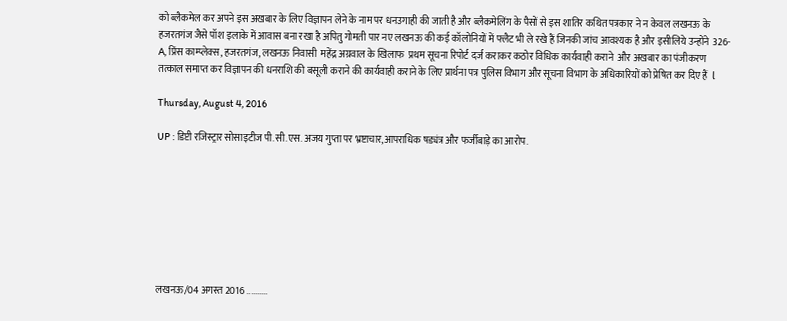को ब्लैकमेल कर अपने इस अखबार के लिए विज्ञापन लेने के नाम पर धनउगाही की जाती है और ब्लैकमेलिंग के पैसों से इस शातिर कथित पत्रकार ने न केवल लखनऊ के हजरतगंज जैसे पॉश इलाके में आवास बना रखा है अपितु गोमती पार नए लखनऊ की कई कॉलोनियों में फ्लैट भी ले रखे हैं जिनकी जांच आवश्यक है और इसीलिये उन्होंने  326-A, प्रिंस काम्प्लेक्स, हजरतगंज, लखनऊ निवासी  महेंद्र अग्रवाल के खिलाफ  प्रथम सूचना रिपोर्ट दर्ज कराकर कठोर विधिक कार्यवाही कराने  और अखबार का पंजीकरण तत्काल समाप्त कर विज्ञापन की धनराशि की बसूली कराने की कार्यवाही कराने के लिए प्रार्थना पत्र पुलिस विभाग और सूचना विभाग के अधिकारियों को प्रेषित कर दिए हैं  l

Thursday, August 4, 2016

UP : डिप्टी रजिस्ट्रार सोसाइटीज पी.सी.एस. अजय गुप्ता पर भ्रष्टाचार,आपराधिक षड्यंत्र और फर्जीबाड़े का आरोप.








लखनऊ/04 अगस्त 2016 ..........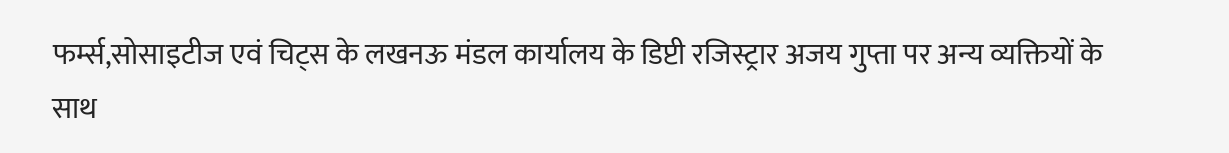फर्म्स,सोसाइटीज एवं चिट्स के लखनऊ मंडल कार्यालय के डिप्टी रजिस्ट्रार अजय गुप्ता पर अन्य व्यक्तियों के साथ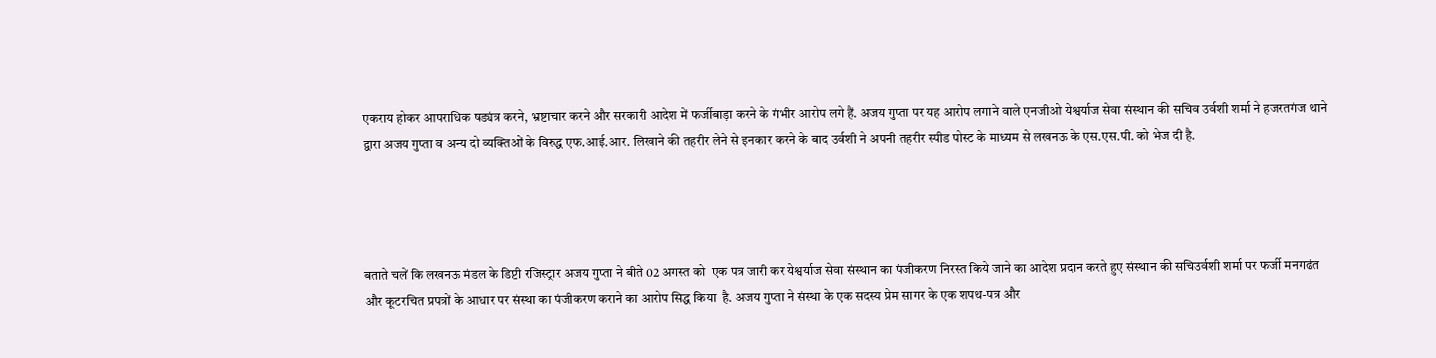एकराय होकर आपराधिक षड्यंत्र करने, भ्रष्टाचार करने और सरकारी आदेश में फर्जीबाड़ा करने के गंभीर आरोप लगे हैं. अजय गुप्ता पर यह आरोप लगाने वाले एनजीओ येश्वर्याज सेवा संस्थान की सचिव उर्वशी शर्मा ने हजरतगंज थाने द्वारा अजय गुप्ता व अन्य दो व्यक्तिओं के विरुद्ध एफ.आई.आर. लिखाने की तहरीर लेने से इनकार करने के बाद उर्वशी ने अपनी तहरीर स्पीड पोस्ट के माध्यम से लखनऊ के एस.एस.पी. को भेज दी है.




बताते चलें कि लखनऊ मंडल के डिप्टी रजिस्ट्रार अजय गुप्ता ने बीते 02 अगस्त को  एक पत्र जारी कर येश्वर्याज सेवा संस्थान का पंजीकरण निरस्त किये जाने का आदेश प्रदान करते हुए संस्थान की सचिउर्वशी शर्मा पर फर्जी मनगढंत और कूटरचित प्रपत्रों के आधार पर संस्था का पंजीकरण कराने का आरोप सिद्ध किया  है. अजय गुप्ता ने संस्था के एक सदस्य प्रेम सागर के एक शपथ-पत्र और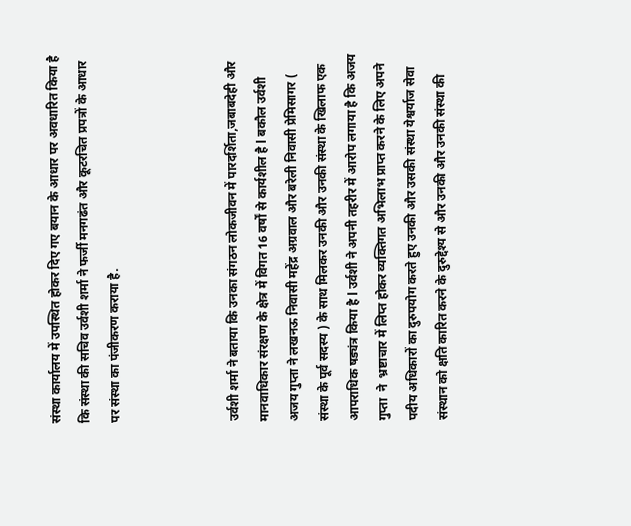संस्था कार्यालय में उपस्थित होकर दिए गए बयान के आधार पर अवधारित किया है कि संस्था की सचिव उर्वशी शर्मा ने फर्जी मनगढंत और कूटरचित प्रपत्रों के आधार पर संस्था का पंजीकरण कराया है.



उर्वशी शर्मा ने बताया कि उनका संगठन लोकजीवन में पारदर्शिता,जबाबदेही और मानवाधिकार संरक्षण के क्षेत्र में विगत 16 वर्षों से कार्यशील है l बकौल उर्वशी अजय गुप्ता ने लखनऊ निवासी महेंद्र अग्रवाल और बरेली निवासी प्रेमिसागर ( संस्था के पूर्व सदस्य ) के साथ मिलकर उनकी और उनकी संस्था के खिलाफ एक आपराधिक षड्यंत्र किया है l उर्वशी ने अपनी तहरीर में आरोप लगाया है कि अजय गुप्ता  ने  भ्रष्टाचार में लिप्त होकर व्यक्तिगत अभिलाभ प्राप्त करने के लिए अपने पदीय अधिकारों का दुरुपयोग करते हुए उनकी और उसकी संस्था येश्वर्याज सेवा संस्थान को क्षति कारित करने के दुरुद्देश्य से और उनकी और उनकी संस्था की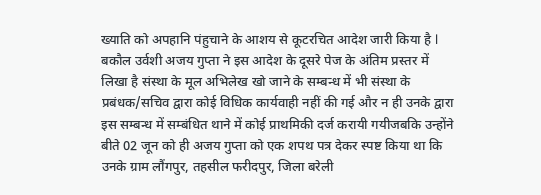ख्याति को अपहानि पंहुचाने के आशय से कूटरचित आदेश जारी किया है l बकौल उर्वशी अजय गुप्ता ने इस आदेश के दूसरे पेज के अंतिम प्रस्तर में लिखा है संस्था के मूल अभिलेख खो जाने के सम्बन्ध में भी संस्था के प्रबंधक/सचिव द्वारा कोई विधिक कार्यवाही नहीं की गई और न ही उनके द्वारा इस सम्बन्ध में सम्बंधित थाने में कोई प्राथमिकी दर्ज करायी गयीजबकि उन्होंने बीते 02 जून को ही अजय गुप्ता को एक शपथ पत्र देकर स्पष्ट किया था कि उनके ग्राम लौंगपुर, तहसील फरीदपुर, जिला बरेली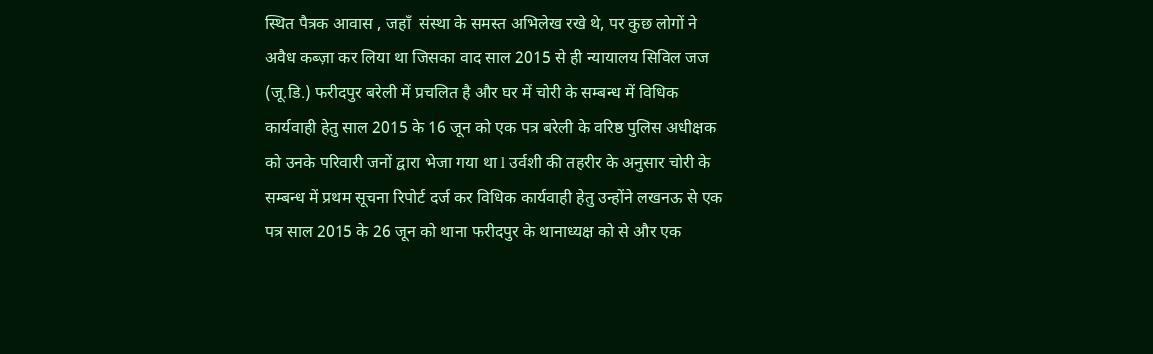स्थित पैत्रक आवास , जहाँ  संस्था के समस्त अभिलेख रखे थे, पर कुछ लोगों ने अवैध कब्ज़ा कर लिया था जिसका वाद साल 2015 से ही न्यायालय सिविल जज (जू.डि.) फरीदपुर बरेली में प्रचलित है और घर में चोरी के सम्बन्ध में विधिक कार्यवाही हेतु साल 2015 के 16 जून को एक पत्र बरेली के वरिष्ठ पुलिस अधीक्षक को उनके परिवारी जनों द्वारा भेजा गया था l उर्वशी की तहरीर के अनुसार चोरी के सम्बन्ध में प्रथम सूचना रिपोर्ट दर्ज कर विधिक कार्यवाही हेतु उन्होंने लखनऊ से एक पत्र साल 2015 के 26 जून को थाना फरीदपुर के थानाध्यक्ष को से और एक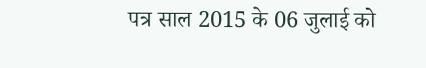पत्र साल 2015 के 06 जुलाई को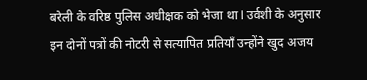बरेली के वरिष्ठ पुलिस अधीक्षक को भेजा था l उर्वशी के अनुसार इन दोनों पत्रों की नोटरी से सत्यापित प्रतियाँ उन्होंने खुद अजय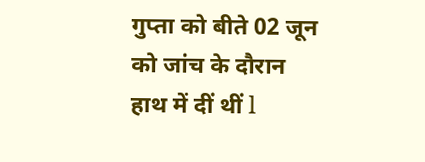गुप्ता को बीते 02 जून को जांच के दौरान हाथ में दीं थीं l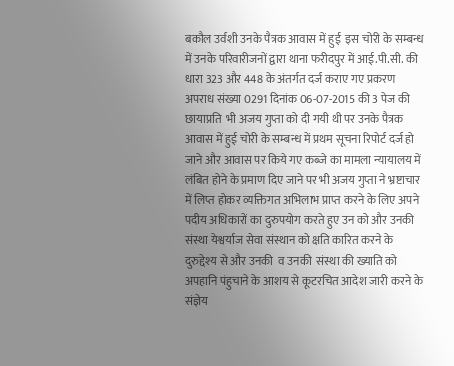बकौल उर्वशी उनके पैत्रक आवास में हुई  इस चोरी के सम्बन्ध में उनके परिवारीजनों द्वारा थाना फरीदपुर में आई.पी.सी. की धारा 323 और 448 के अंतर्गत दर्ज कराए गए प्रकरण अपराध संख्या 0291 दिनांक 06-07-2015 की 3 पेज की छायाप्रति  भी अजय गुप्ता को दी गयी थी पर उनके पैत्रक आवास में हुई चोरी के सम्बन्ध में प्रथम सूचना रिपोर्ट दर्ज हो जाने और आवास पर किये गए कब्जे का मामला न्यायालय में लंबित होने के प्रमाण दिए जाने पर भी अजय गुप्ता ने भ्रष्टाचार में लिप्त होकर व्यक्तिगत अभिलाभ प्राप्त करने के लिए अपने पदीय अधिकारों का दुरुपयोग करते हुए उन को और उनकी  संस्था येश्वर्याज सेवा संस्थान को क्षति कारित करने के दुरुद्देश्य से और उनकी  व उनकी  संस्था की ख्याति को अपहानि पंहुचाने के आशय से कूटरचित आदेश जारी करने के संज्ञेय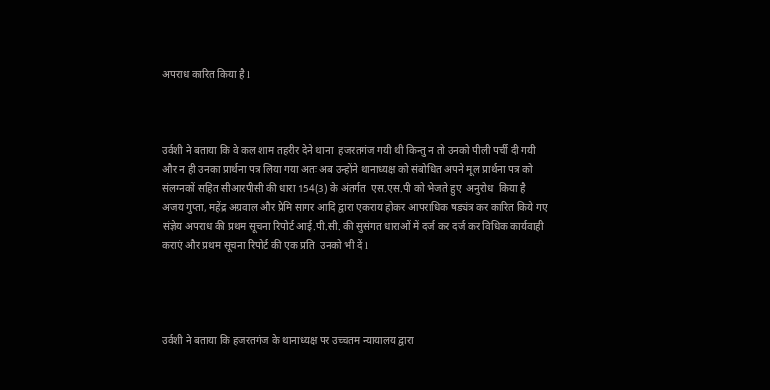अपराध कारित किया है l



उर्वशी ने बताया कि वे कल शाम तहरीर देने थाना  हजरतगंज गयी थी किन्तु न तो उनको पीली पर्ची दी गयी और न ही उनका प्रार्थना पत्र लिया गया अतः अब उन्होंने थानाध्यक्ष को संबोधित अपने मूल प्रार्थना पत्र को संलग्नकों सहित सीआरपीसी की धारा 154(3) के अंतर्गत  एस.एस.पी को भेजते हुए  अनुरोध  किया है  अजय गुप्ता, महेंद्र अग्रवाल और प्रेमि सागर आदि द्वारा एकराय होकर आपराधिक षड्यंत्र कर कारित किये गए संज्ञेय अपराध की प्रथम सूचना रिपोर्ट आई.पी.सी. की सुसंगत धाराओं में दर्ज कर दर्ज कर विधिक कार्यवाही कराएं और प्रथम सूचना रिपोर्ट की एक प्रति  उनको भी दें l




उर्वशी ने बताया कि हजरतगंज के थानाध्यक्ष पर उच्चतम न्यायालय द्वारा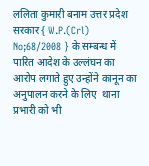ललिता कुमारी बनाम उत्तर प्रदेश सरकार { W.P.(Crl) No;68/2008 } के सम्बन्ध में पारित आदेश के उल्लंघन का आरोप लगाते हुए उन्होंने कानून का अनुपालन करने के लिए  थाना प्रभारी को भी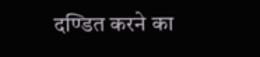दण्डित करने का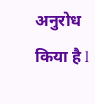अनुरोध किया है l